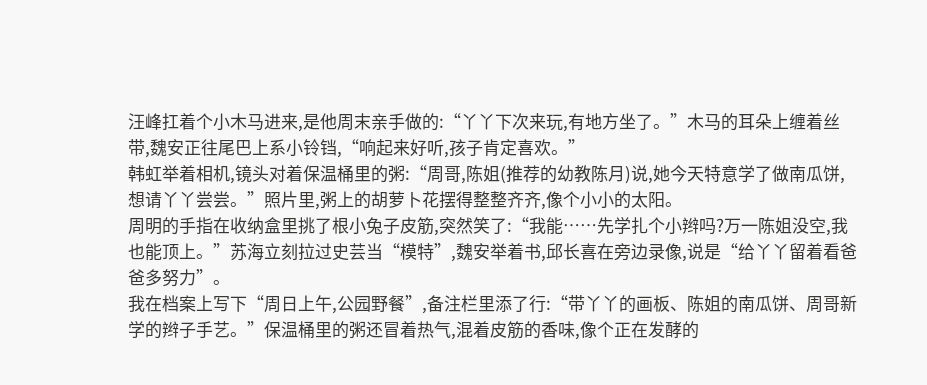汪峰扛着个小木马进来,是他周末亲手做的:“丫丫下次来玩,有地方坐了。”木马的耳朵上缠着丝带,魏安正往尾巴上系小铃铛,“响起来好听,孩子肯定喜欢。”
韩虹举着相机,镜头对着保温桶里的粥:“周哥,陈姐(推荐的幼教陈月)说,她今天特意学了做南瓜饼,想请丫丫尝尝。”照片里,粥上的胡萝卜花摆得整整齐齐,像个小小的太阳。
周明的手指在收纳盒里挑了根小兔子皮筋,突然笑了:“我能……先学扎个小辫吗?万一陈姐没空,我也能顶上。”苏海立刻拉过史芸当“模特”,魏安举着书,邱长喜在旁边录像,说是“给丫丫留着看爸爸多努力”。
我在档案上写下“周日上午,公园野餐”,备注栏里添了行:“带丫丫的画板、陈姐的南瓜饼、周哥新学的辫子手艺。”保温桶里的粥还冒着热气,混着皮筋的香味,像个正在发酵的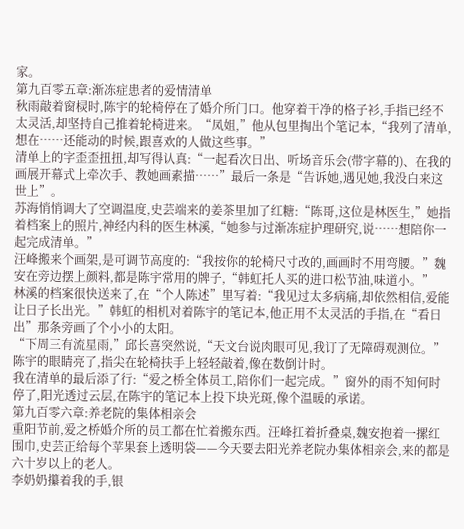家。
第九百零五章:渐冻症患者的爱情清单
秋雨敲着窗棂时,陈宇的轮椅停在了婚介所门口。他穿着干净的格子衫,手指已经不太灵活,却坚持自己推着轮椅进来。“凤姐,”他从包里掏出个笔记本,“我列了清单,想在……还能动的时候,跟喜欢的人做这些事。”
清单上的字歪歪扭扭,却写得认真:“一起看次日出、听场音乐会(带字幕的)、在我的画展开幕式上牵次手、教她画素描……”最后一条是“告诉她,遇见她,我没白来这世上”。
苏海悄悄调大了空调温度,史芸端来的姜茶里加了红糖:“陈哥,这位是林医生,”她指着档案上的照片,神经内科的医生林溪,“她参与过渐冻症护理研究,说……想陪你一起完成清单。”
汪峰搬来个画架,是可调节高度的:“我按你的轮椅尺寸改的,画画时不用弯腰。”魏安在旁边摆上颜料,都是陈宇常用的牌子,“韩虹托人买的进口松节油,味道小。”
林溪的档案很快送来了,在“个人陈述”里写着:“我见过太多病痛,却依然相信,爱能让日子长出光。”韩虹的相机对着陈宇的笔记本,他正用不太灵活的手指,在“看日出”那条旁画了个小小的太阳。
“下周三有流星雨,”邱长喜突然说,“天文台说肉眼可见,我订了无障碍观测位。”陈宇的眼睛亮了,指尖在轮椅扶手上轻轻敲着,像在数倒计时。
我在清单的最后添了行:“爱之桥全体员工,陪你们一起完成。”窗外的雨不知何时停了,阳光透过云层,在陈宇的笔记本上投下块光斑,像个温暖的承诺。
第九百零六章:养老院的集体相亲会
重阳节前,爱之桥婚介所的员工都在忙着搬东西。汪峰扛着折叠桌,魏安抱着一摞红围巾,史芸正给每个苹果套上透明袋——今天要去阳光养老院办集体相亲会,来的都是六十岁以上的老人。
李奶奶攥着我的手,银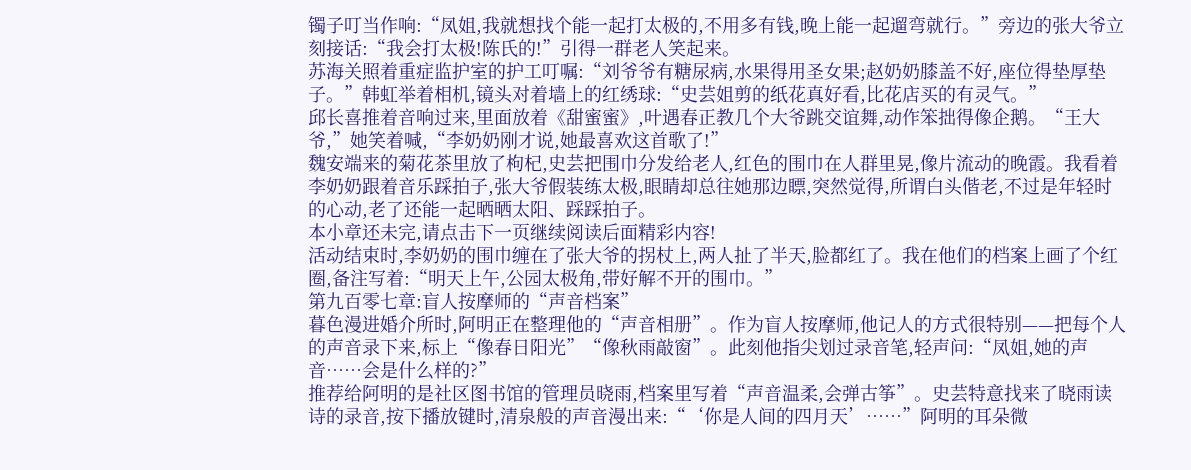镯子叮当作响:“凤姐,我就想找个能一起打太极的,不用多有钱,晚上能一起遛弯就行。”旁边的张大爷立刻接话:“我会打太极!陈氏的!”引得一群老人笑起来。
苏海关照着重症监护室的护工叮嘱:“刘爷爷有糖尿病,水果得用圣女果;赵奶奶膝盖不好,座位得垫厚垫子。”韩虹举着相机,镜头对着墙上的红绣球:“史芸姐剪的纸花真好看,比花店买的有灵气。”
邱长喜推着音响过来,里面放着《甜蜜蜜》,叶遇春正教几个大爷跳交谊舞,动作笨拙得像企鹅。“王大爷,”她笑着喊,“李奶奶刚才说,她最喜欢这首歌了!”
魏安端来的菊花茶里放了枸杞,史芸把围巾分发给老人,红色的围巾在人群里晃,像片流动的晚霞。我看着李奶奶跟着音乐踩拍子,张大爷假装练太极,眼睛却总往她那边瞟,突然觉得,所谓白头偕老,不过是年轻时的心动,老了还能一起晒晒太阳、踩踩拍子。
本小章还未完,请点击下一页继续阅读后面精彩内容!
活动结束时,李奶奶的围巾缠在了张大爷的拐杖上,两人扯了半天,脸都红了。我在他们的档案上画了个红圈,备注写着:“明天上午,公园太极角,带好解不开的围巾。”
第九百零七章:盲人按摩师的“声音档案”
暮色漫进婚介所时,阿明正在整理他的“声音相册”。作为盲人按摩师,他记人的方式很特别——把每个人的声音录下来,标上“像春日阳光”“像秋雨敲窗”。此刻他指尖划过录音笔,轻声问:“凤姐,她的声音……会是什么样的?”
推荐给阿明的是社区图书馆的管理员晓雨,档案里写着“声音温柔,会弹古筝”。史芸特意找来了晓雨读诗的录音,按下播放键时,清泉般的声音漫出来:“‘你是人间的四月天’……”阿明的耳朵微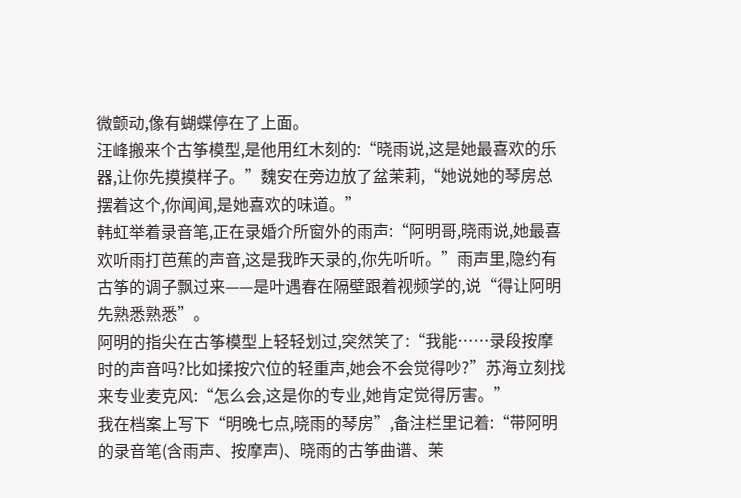微颤动,像有蝴蝶停在了上面。
汪峰搬来个古筝模型,是他用红木刻的:“晓雨说,这是她最喜欢的乐器,让你先摸摸样子。”魏安在旁边放了盆茉莉,“她说她的琴房总摆着这个,你闻闻,是她喜欢的味道。”
韩虹举着录音笔,正在录婚介所窗外的雨声:“阿明哥,晓雨说,她最喜欢听雨打芭蕉的声音,这是我昨天录的,你先听听。”雨声里,隐约有古筝的调子飘过来——是叶遇春在隔壁跟着视频学的,说“得让阿明先熟悉熟悉”。
阿明的指尖在古筝模型上轻轻划过,突然笑了:“我能……录段按摩时的声音吗?比如揉按穴位的轻重声,她会不会觉得吵?”苏海立刻找来专业麦克风:“怎么会,这是你的专业,她肯定觉得厉害。”
我在档案上写下“明晚七点,晓雨的琴房”,备注栏里记着:“带阿明的录音笔(含雨声、按摩声)、晓雨的古筝曲谱、茉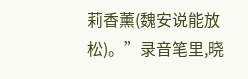莉香薰(魏安说能放松)。”录音笔里,晓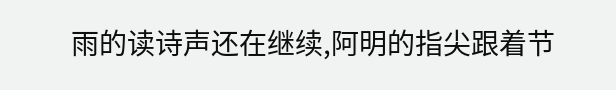雨的读诗声还在继续,阿明的指尖跟着节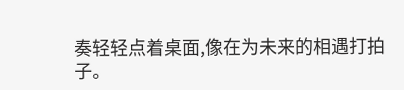奏轻轻点着桌面,像在为未来的相遇打拍子。